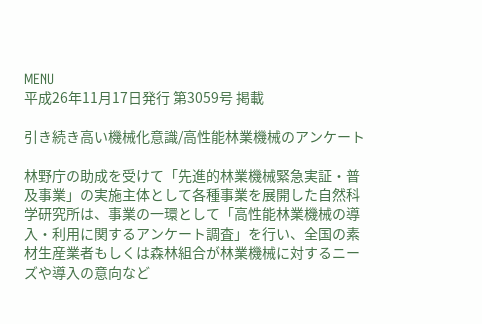MENU
平成26年11月17日発行 第3059号 掲載

引き続き高い機械化意識/高性能林業機械のアンケート

林野庁の助成を受けて「先進的林業機械緊急実証・普及事業」の実施主体として各種事業を展開した自然科学研究所は、事業の一環として「高性能林業機械の導入・利用に関するアンケート調査」を行い、全国の素材生産業者もしくは森林組合が林業機械に対するニーズや導入の意向など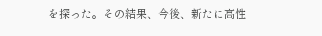を探った。その結果、今後、新たに高性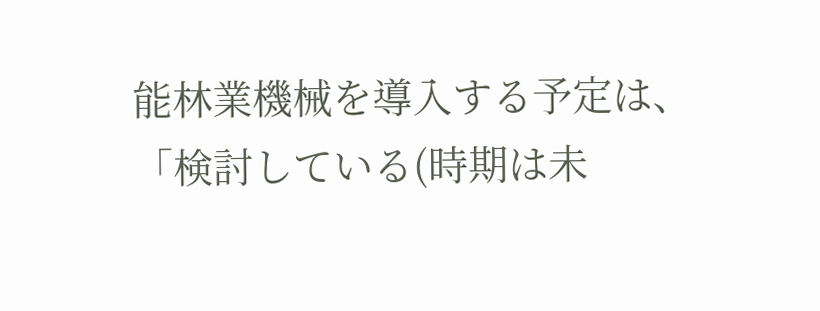能林業機械を導入する予定は、「検討している(時期は未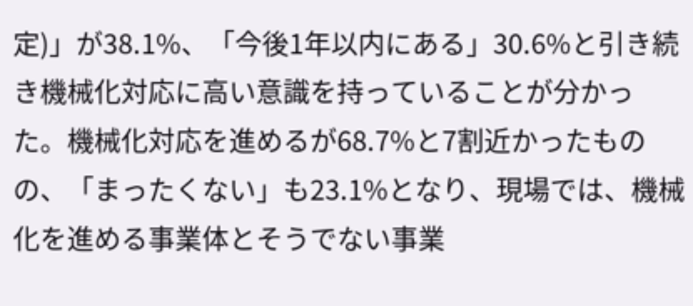定)」が38.1%、「今後1年以内にある」30.6%と引き続き機械化対応に高い意識を持っていることが分かった。機械化対応を進めるが68.7%と7割近かったものの、「まったくない」も23.1%となり、現場では、機械化を進める事業体とそうでない事業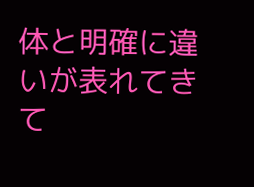体と明確に違いが表れてきて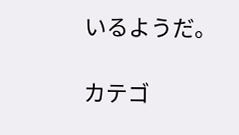いるようだ。

カテゴ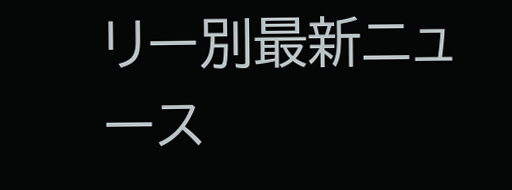リー別最新ニュース